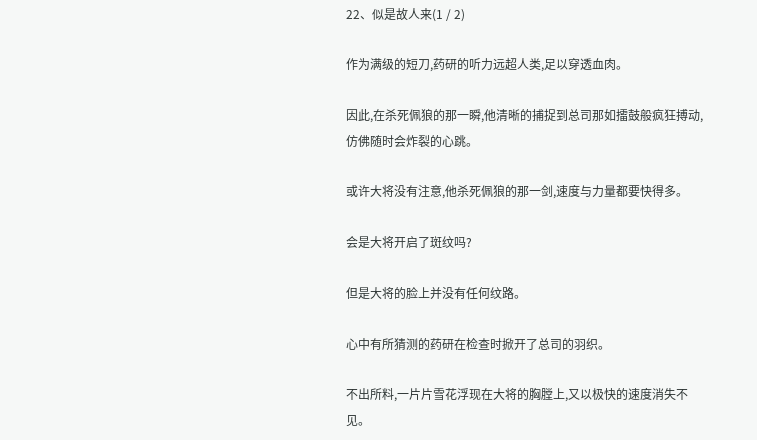22、似是故人来(1 / 2)

作为满级的短刀,药研的听力远超人类,足以穿透血肉。

因此,在杀死佩狼的那一瞬,他清晰的捕捉到总司那如擂鼓般疯狂搏动,仿佛随时会炸裂的心跳。

或许大将没有注意,他杀死佩狼的那一剑,速度与力量都要快得多。

会是大将开启了斑纹吗?

但是大将的脸上并没有任何纹路。

心中有所猜测的药研在检查时掀开了总司的羽织。

不出所料,一片片雪花浮现在大将的胸膛上,又以极快的速度消失不见。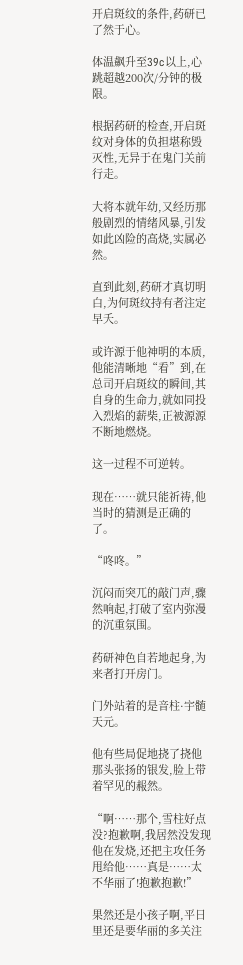开启斑纹的条件,药研已了然于心。

体温飙升至39c以上,心跳超越200次/分钟的极限。

根据药研的检查,开启斑纹对身体的负担堪称毁灭性,无异于在鬼门关前行走。

大将本就年幼,又经历那般剧烈的情绪风暴,引发如此凶险的高烧,实属必然。

直到此刻,药研才真切明白,为何斑纹持有者注定早夭。

或许源于他神明的本质,他能清晰地“看”到,在总司开启斑纹的瞬间,其自身的生命力,就如同投入烈焰的薪柴,正被源源不断地燃烧。

这一过程不可逆转。

现在……就只能祈祷,他当时的猜测是正确的了。

“咚咚。”

沉闷而突兀的敲门声,骤然响起,打破了室内弥漫的沉重氛围。

药研神色自若地起身,为来者打开房门。

门外站着的是音柱·宇髄天元。

他有些局促地挠了挠他那头张扬的银发,脸上带着罕见的赧然。

“啊……那个,雪柱好点没?抱歉啊,我居然没发现他在发烧,还把主攻任务甩给他……真是……太不华丽了!抱歉抱歉!”

果然还是小孩子啊,平日里还是要华丽的多关注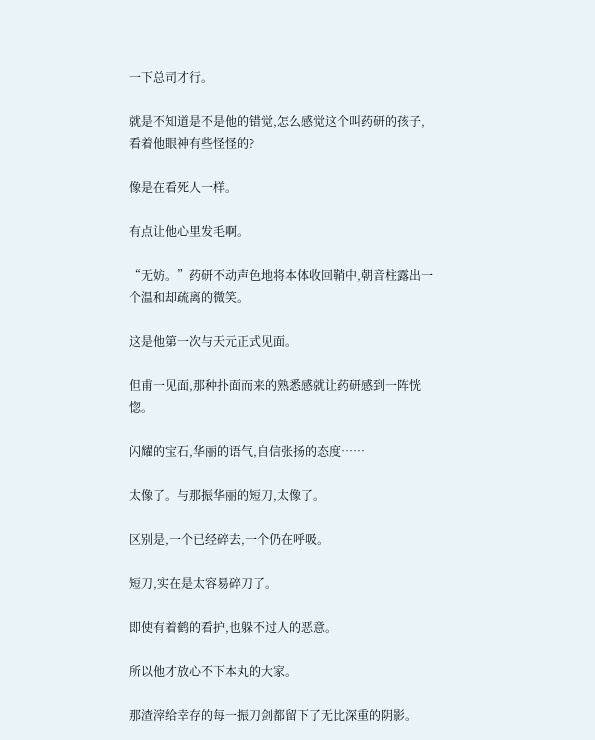一下总司才行。

就是不知道是不是他的错觉,怎么感觉这个叫药研的孩子,看着他眼神有些怪怪的?

像是在看死人一样。

有点让他心里发毛啊。

“无妨。”药研不动声色地将本体收回鞘中,朝音柱露出一个温和却疏离的微笑。

这是他第一次与天元正式见面。

但甫一见面,那种扑面而来的熟悉感就让药研感到一阵恍惚。

闪耀的宝石,华丽的语气,自信张扬的态度……

太像了。与那振华丽的短刀,太像了。

区别是,一个已经碎去,一个仍在呼吸。

短刀,实在是太容易碎刀了。

即使有着鹤的看护,也躲不过人的恶意。

所以他才放心不下本丸的大家。

那渣滓给幸存的每一振刀剑都留下了无比深重的阴影。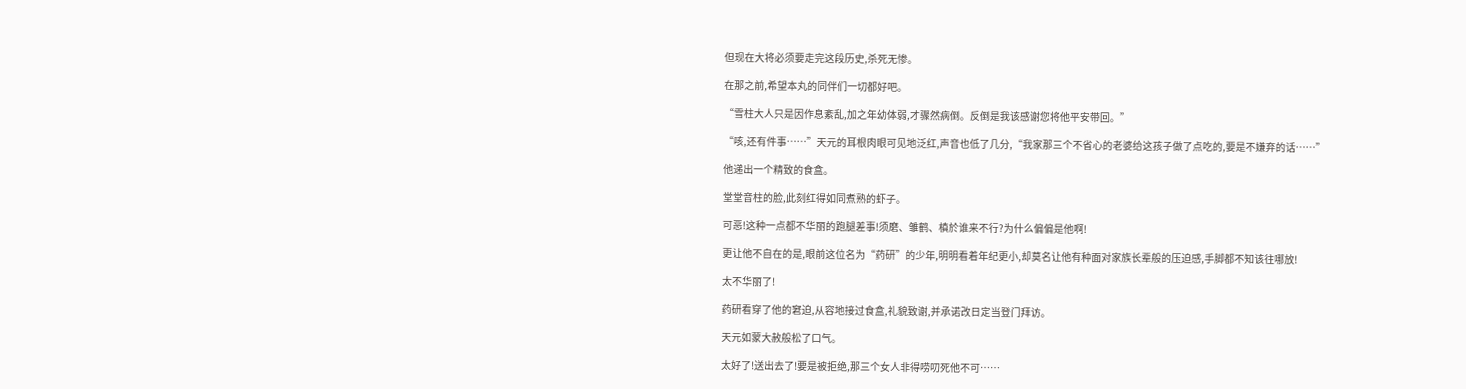但现在大将必须要走完这段历史,杀死无惨。

在那之前,希望本丸的同伴们一切都好吧。

“雪柱大人只是因作息紊乱,加之年幼体弱,才骤然病倒。反倒是我该感谢您将他平安带回。”

“咳,还有件事……”天元的耳根肉眼可见地泛红,声音也低了几分,“我家那三个不省心的老婆给这孩子做了点吃的,要是不嫌弃的话……”

他递出一个精致的食盒。

堂堂音柱的脸,此刻红得如同煮熟的虾子。

可恶!这种一点都不华丽的跑腿差事!须磨、雏鹤、槙於谁来不行?为什么偏偏是他啊!

更让他不自在的是,眼前这位名为“药研”的少年,明明看着年纪更小,却莫名让他有种面对家族长辈般的压迫感,手脚都不知该往哪放!

太不华丽了!

药研看穿了他的窘迫,从容地接过食盒,礼貌致谢,并承诺改日定当登门拜访。

天元如蒙大赦般松了口气。

太好了!送出去了!要是被拒绝,那三个女人非得唠叨死他不可……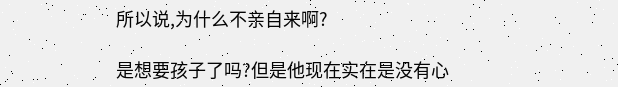所以说,为什么不亲自来啊?

是想要孩子了吗?但是他现在实在是没有心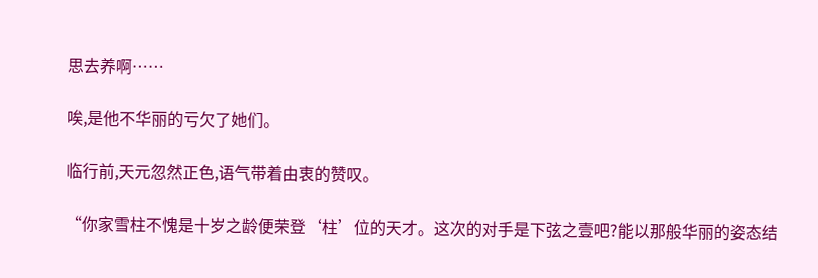思去养啊……

唉,是他不华丽的亏欠了她们。

临行前,天元忽然正色,语气带着由衷的赞叹。

“你家雪柱不愧是十岁之龄便荣登‘柱’位的天才。这次的对手是下弦之壹吧?能以那般华丽的姿态结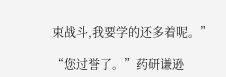束战斗,我要学的还多着呢。”

“您过誉了。”药研谦逊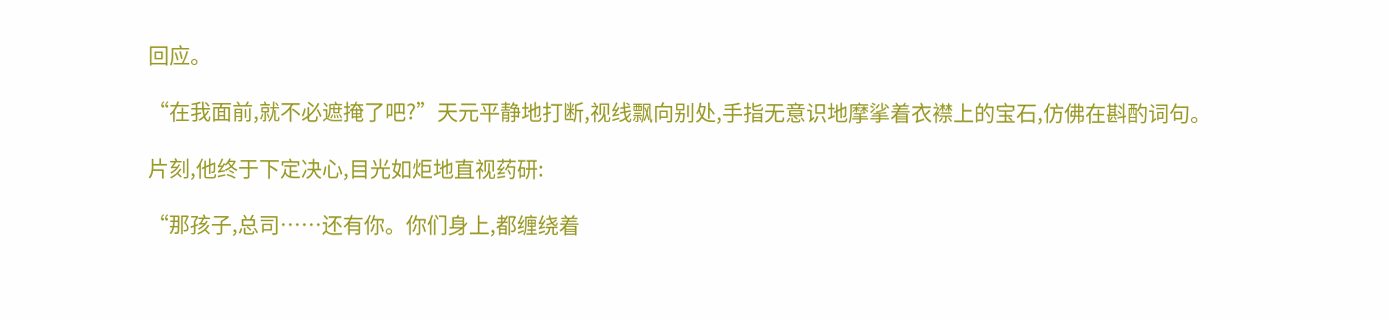回应。

“在我面前,就不必遮掩了吧?”天元平静地打断,视线飘向别处,手指无意识地摩挲着衣襟上的宝石,仿佛在斟酌词句。

片刻,他终于下定决心,目光如炬地直视药研:

“那孩子,总司……还有你。你们身上,都缠绕着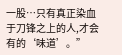一股…只有真正染血于刀锋之上的人,才会有的‘味道’。”